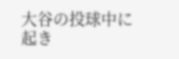大谷の投球中に起き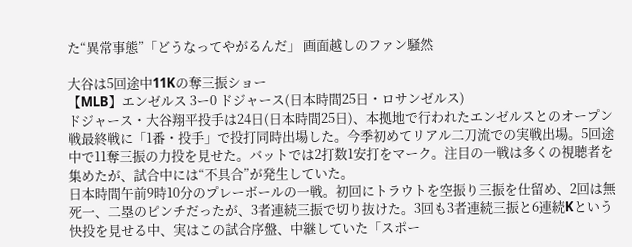た“異常事態”「どうなってやがるんだ」 画面越しのファン騒然

大谷は5回途中11Kの奪三振ショー
【MLB】エンゼルス 3ー0 ドジャース(日本時間25日・ロサンゼルス)
ドジャース・大谷翔平投手は24日(日本時間25日)、本拠地で行われたエンゼルスとのオープン戦最終戦に「1番・投手」で投打同時出場した。今季初めてリアル二刀流での実戦出場。5回途中で11奪三振の力投を見せた。バットでは2打数1安打をマーク。注目の一戦は多くの視聴者を集めたが、試合中には“不具合”が発生していた。
日本時間午前9時10分のプレーボールの一戦。初回にトラウトを空振り三振を仕留め、2回は無死一、二塁のピンチだったが、3者連続三振で切り抜けた。3回も3者連続三振と6連続Kという快投を見せる中、実はこの試合序盤、中継していた「スポー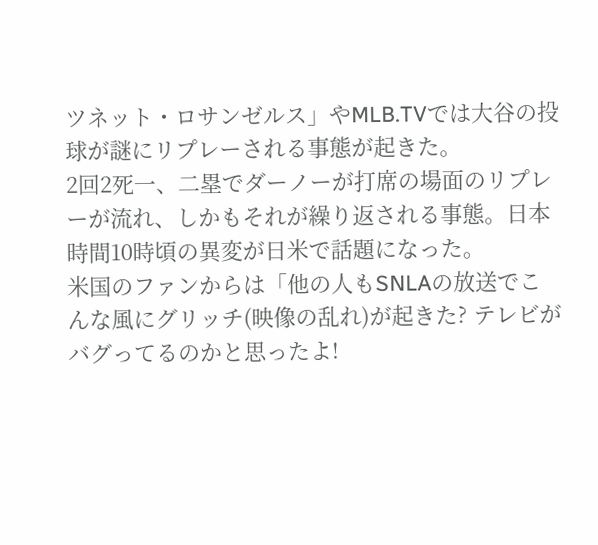ツネット・ロサンゼルス」やMLB.TVでは大谷の投球が謎にリプレーされる事態が起きた。
2回2死一、二塁でダーノーが打席の場面のリプレーが流れ、しかもそれが繰り返される事態。日本時間10時頃の異変が日米で話題になった。
米国のファンからは「他の人もSNLAの放送でこんな風にグリッチ(映像の乱れ)が起きた? テレビがバグってるのかと思ったよ!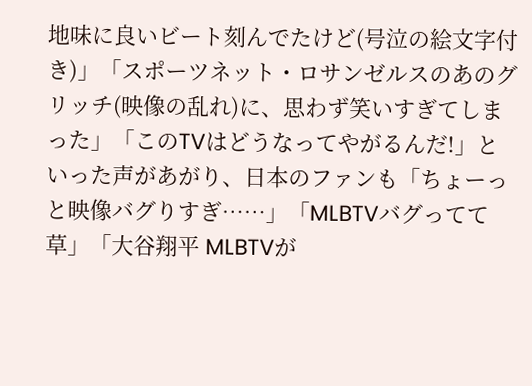地味に良いビート刻んでたけど(号泣の絵文字付き)」「スポーツネット・ロサンゼルスのあのグリッチ(映像の乱れ)に、思わず笑いすぎてしまった」「このTVはどうなってやがるんだ!」といった声があがり、日本のファンも「ちょーっと映像バグりすぎ……」「MLBTVバグってて草」「大谷翔平 MLBTVが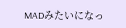MADみたいになっ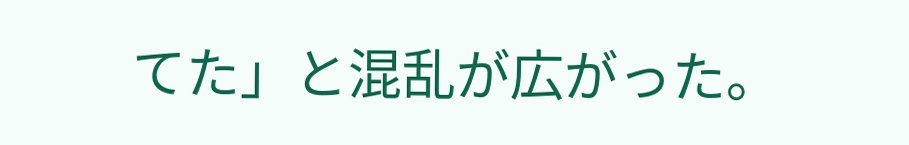てた」と混乱が広がった。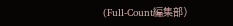(Full-Count編集部)